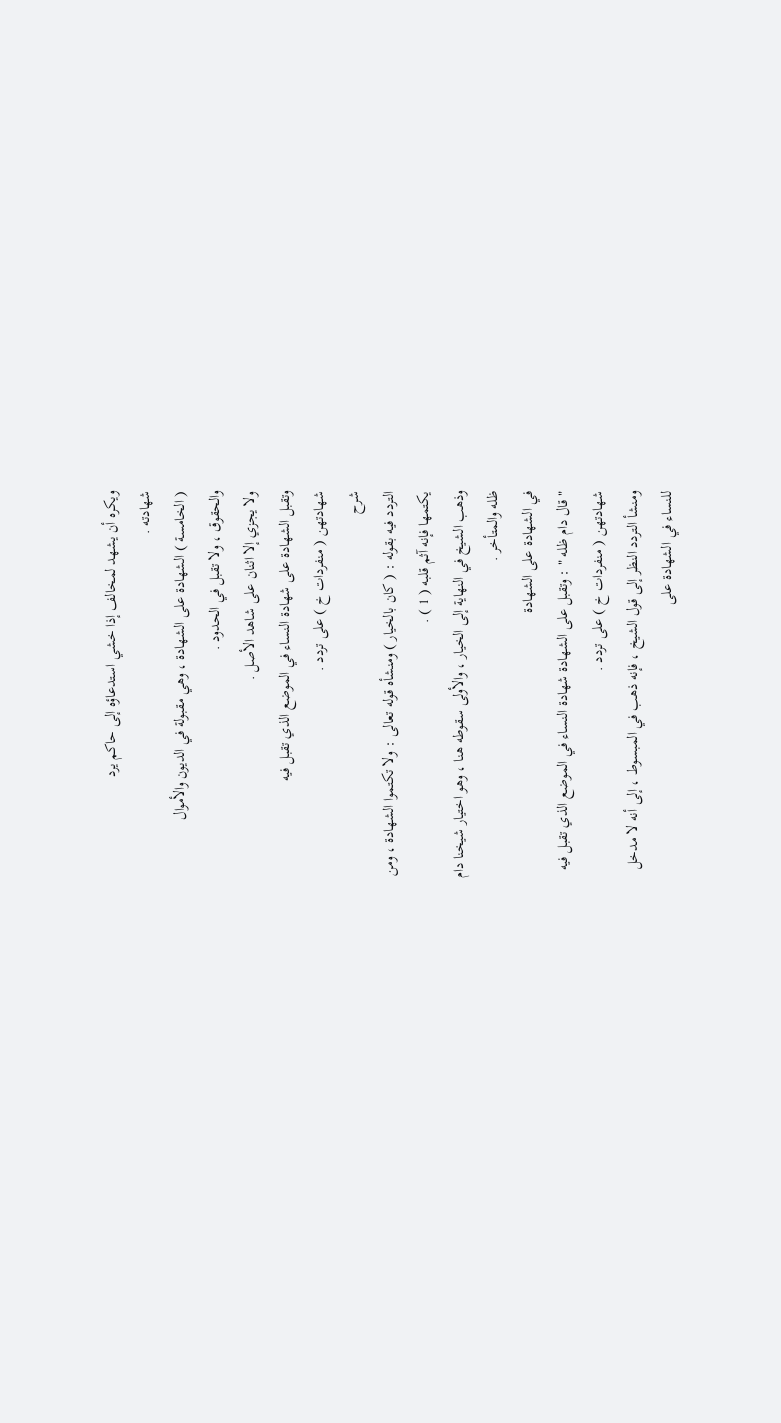ويكره أن يشهد لمخالف إذا خشي استدعاؤه إلى حاكم يرد
شهادته .
( الخامسة ) الشهادة على الشهادة ، وهي مقبولة في الديون والأموال
والحقوق ، ولا تقبل في الحدود .
ولا يجزي إلا اثنان على شاهد الأصل .
وتقبل الشهادة على شهادة النساء في الموضع الذي تقبل فيه
شهادتهن ( منفردات خ ) على تردد .
شرح
التردد فيه بقوله : ( كان بالخيار ) ومنشأه قوله تعالى : ولا تكتموا الشهادة ، ومن
يكتمها فإنه آثم قلبه ( 1 ) .
وذهب الشيخ في النهاية إلى الخيار ، والأولى سقوطه هنا ، وهو اختيار شيخنا دام
ظله والمتأخر .
في الشهادة على الشهادة
" قال دام ظله " : وتقبل على الشهادة شهادة النساء في الموضع الذي تقبل فيه
شهادتهن ( منفردات خ ) على تردد .
ومنشأ التردد النظر إلى قول الشيخ ، فإنه ذهب في المبسوط ، إلى أنه لا مدخل
للنساء في الشهادة على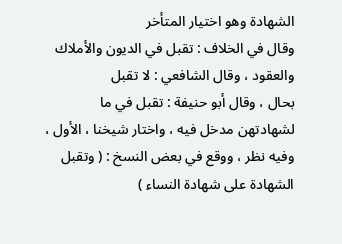الشهادة وهو اختيار المتأخر
وقال في الخلاف : تقبل في الديون والأملاك والعقود ، وقال الشافعي : لا تقبل
بحال ، وقال أبو حنيفة : تقبل في ما لشهادتهن مدخل فيه ، واختار شيخنا ، الأول ،
وفيه نظر ، ووقع في بعض النسخ : ( وتقبل الشهادة على شهادة النساء )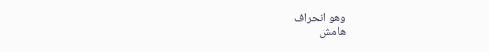وهو انحراف
هامش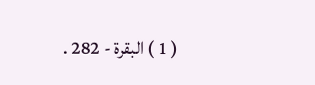( 1 ) البقرة - 282 .